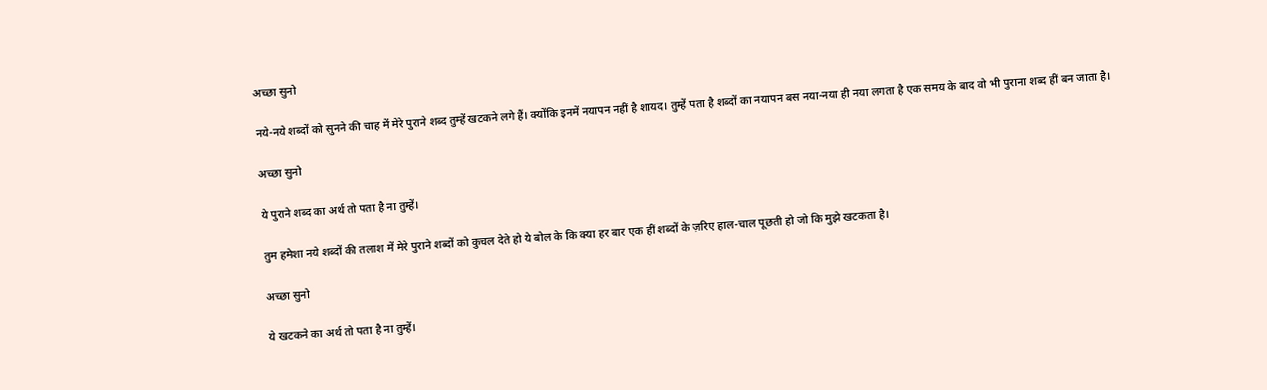अच्छा सुनो

नये-नये शब्दों को सुनने की चाह में मेरे पुराने शब्द तुम्हें खटकने लगे हैं। क्योंकि इनमें नयापन नहीं है शायद। तुम्हें पता है शब्दों का नयापन बस नया-नया ही नया लगता है एक समय के बाद वो भी पुराना शब्द हीं बन जाता है।

अच्छा सुनो

ये पुराने शब्द का अर्थ तो पता है ना तुम्हें।

तुम हमेशा नये शब्दों की तलाश में मेरे पुराने शब्दों को कुचल देते हो ये बोल के कि क्या हर बार एक हीं शब्दों के ज़रिए हाल-चाल पूछती हो जो कि मुझे खटकता है।

अच्छा सुनो

ये खटकने का अर्थ तो पता है ना तुम्हें।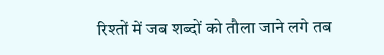रिश्तों में जब शब्दों को तौला जाने लगे तब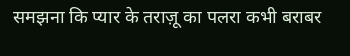समझना कि प्यार के तराज़ू का पलरा कभी बराबर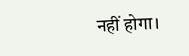नहीं होगा।